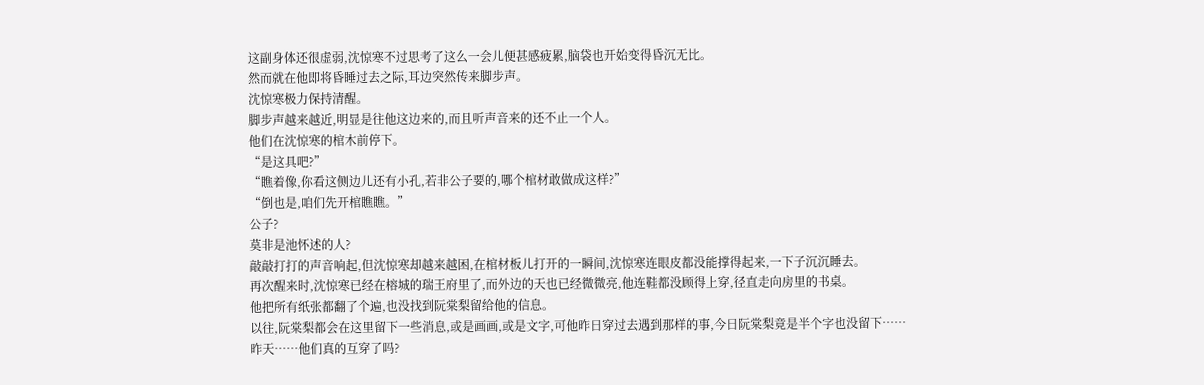这副身体还很虚弱,沈惊寒不过思考了这么一会儿便甚感疲累,脑袋也开始变得昏沉无比。
然而就在他即将昏睡过去之际,耳边突然传来脚步声。
沈惊寒极力保持清醒。
脚步声越来越近,明显是往他这边来的,而且听声音来的还不止一个人。
他们在沈惊寒的棺木前停下。
“是这具吧?”
“瞧着像,你看这侧边儿还有小孔,若非公子要的,哪个棺材敢做成这样?”
“倒也是,咱们先开棺瞧瞧。”
公子?
莫非是池怀述的人?
敲敲打打的声音响起,但沈惊寒却越来越困,在棺材板儿打开的一瞬间,沈惊寒连眼皮都没能撑得起来,一下子沉沉睡去。
再次醒来时,沈惊寒已经在榕城的瑞王府里了,而外边的天也已经微微亮,他连鞋都没顾得上穿,径直走向房里的书桌。
他把所有纸张都翻了个遍,也没找到阮棠梨留给他的信息。
以往,阮棠梨都会在这里留下一些消息,或是画画,或是文字,可他昨日穿过去遇到那样的事,今日阮棠梨竟是半个字也没留下……
昨天……他们真的互穿了吗?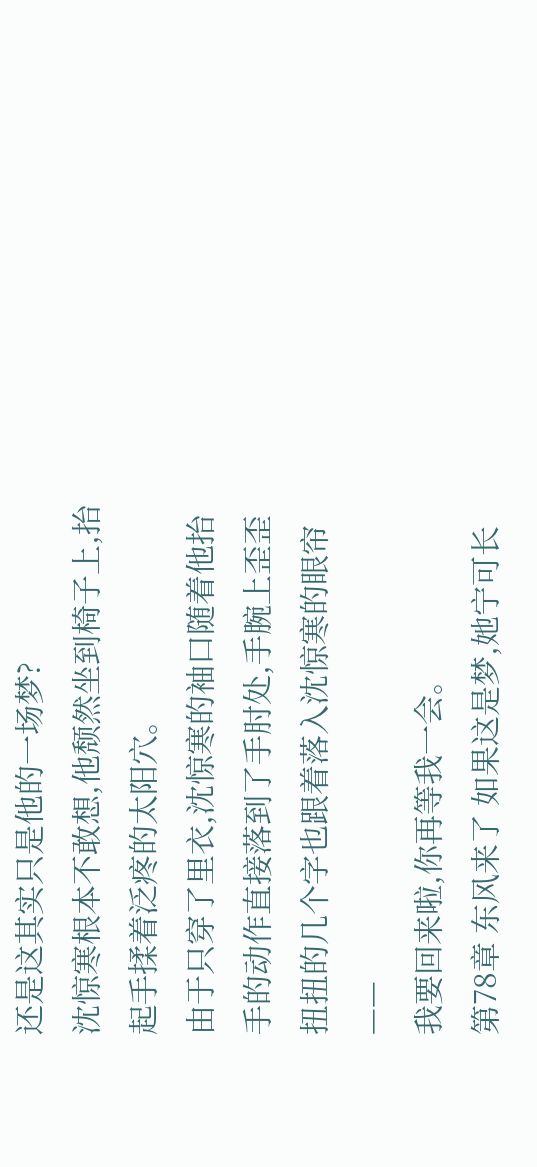还是这其实只是他的一场梦?
沈惊寒根本不敢想,他颓然坐到椅子上,抬起手揉着泛疼的太阳穴。
由于只穿了里衣,沈惊寒的袖口随着他抬手的动作直接落到了手肘处,手腕上歪歪扭扭的几个字也跟着落入沈惊寒的眼帘——
我要回来啦,你再等我一会。
第78章 东风来了 如果这是梦,她宁可长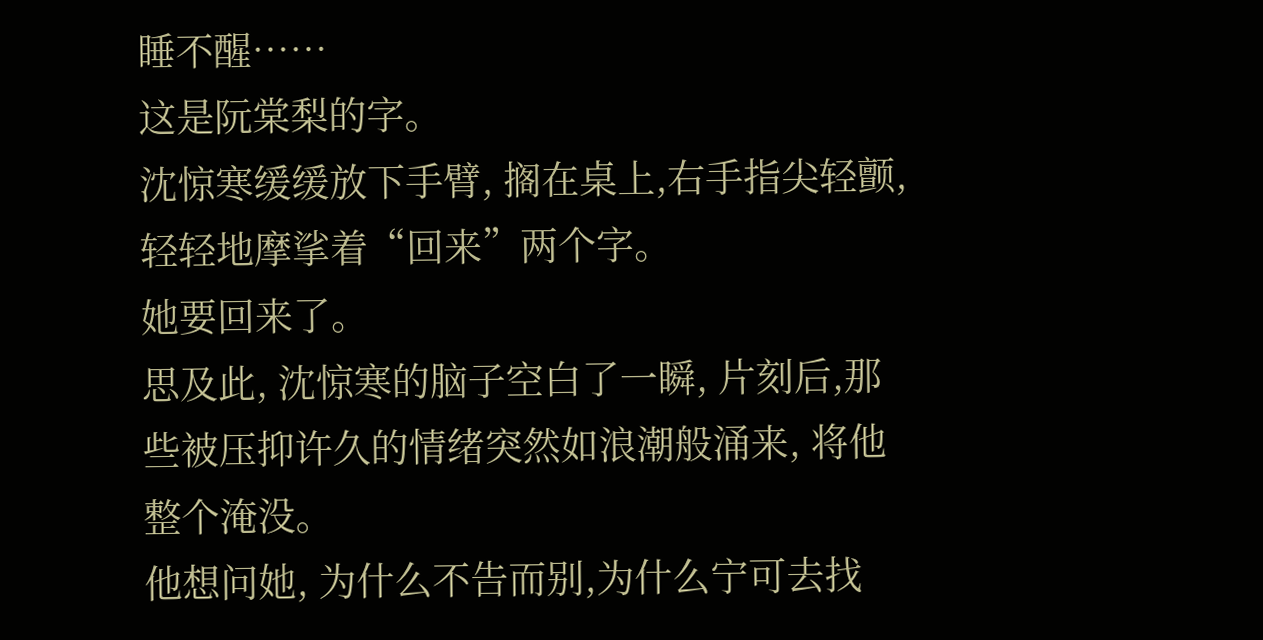睡不醒……
这是阮棠梨的字。
沈惊寒缓缓放下手臂, 搁在桌上,右手指尖轻颤,轻轻地摩挲着“回来”两个字。
她要回来了。
思及此, 沈惊寒的脑子空白了一瞬, 片刻后,那些被压抑许久的情绪突然如浪潮般涌来, 将他整个淹没。
他想问她, 为什么不告而别,为什么宁可去找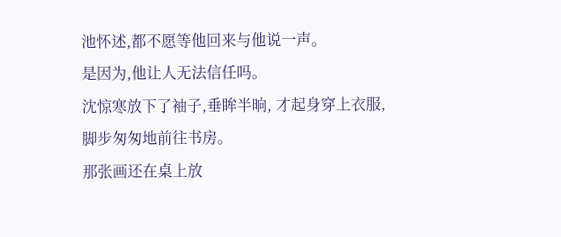池怀述,都不愿等他回来与他说一声。
是因为,他让人无法信任吗。
沈惊寒放下了袖子,垂眸半晌, 才起身穿上衣服, 脚步匆匆地前往书房。
那张画还在桌上放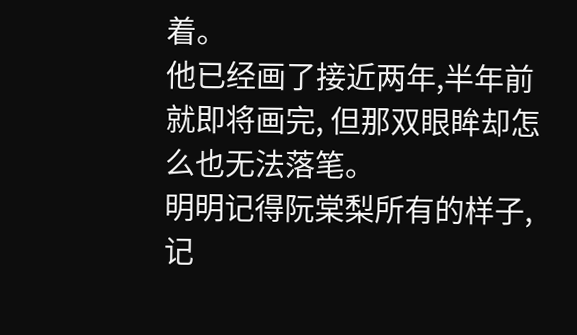着。
他已经画了接近两年,半年前就即将画完, 但那双眼眸却怎么也无法落笔。
明明记得阮棠梨所有的样子, 记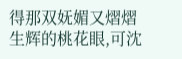得那双妩媚又熠熠生辉的桃花眼,可沈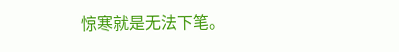惊寒就是无法下笔。